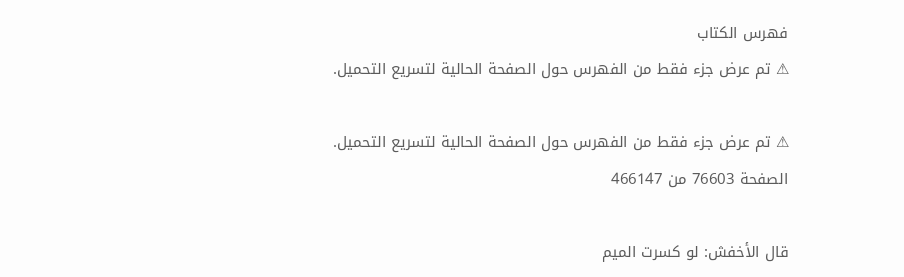فهرس الكتاب
⚠ تم عرض جزء فقط من الفهرس حول الصفحة الحالية لتسريع التحميل.

⚠ تم عرض جزء فقط من الفهرس حول الصفحة الحالية لتسريع التحميل.
الصفحة 76603 من 466147

قال الأخفش: لو كسرت الميم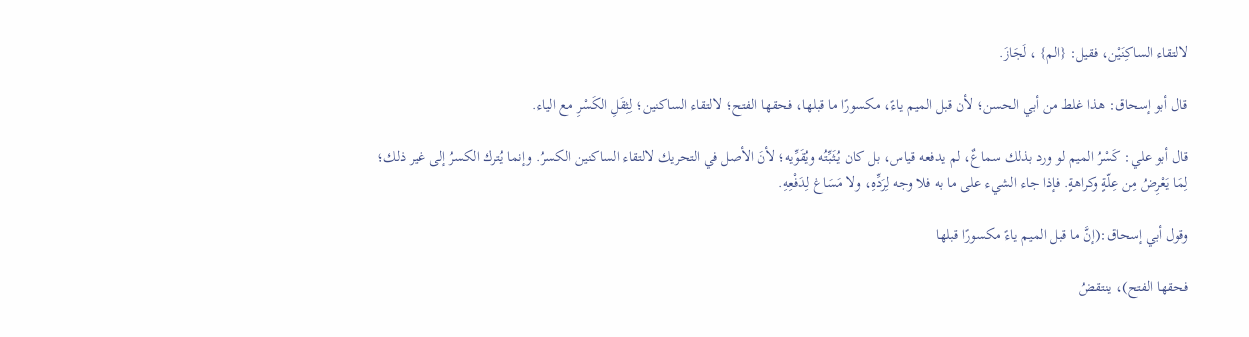لالتقاء الساكِنَيْن، فقيل: {الم} ، لَجَازَ.

قال أبو إسحاق: هذا غلط من أبي الحسن؛ لأن قبل الميم ياءً، مكسورًا ما قبلها، فحقها الفتح؛ لالتقاء الساكنين؛ لِثِقَلِ الكَسْرِ مع الياء.

قال أبو علي: كَسْرُ الميم لو ورد بذلك سماعٌ، لم يدفعه قياس، بل كان يُثَبِّتُه ويُقَوِّيه؛ لأنَ الأصل في التحريك لالتقاء الساكنين الكسرُ. وإنما يُترك الكسرُ إلى غير ذلك؛ لِمَا يَعْرِضُ مِن عِلّةٍ وكراهةٍ. فإذا جاء الشيء على ما به فلا وجه لِرَدِّهِ، ولا مَسَاغ لِدَفْعِهِ.

وقول أبي إسحاق:(إنَّ ما قبل الميم ياءً مكسورًا قبلها

فحقها الفتح)، ينتقضُ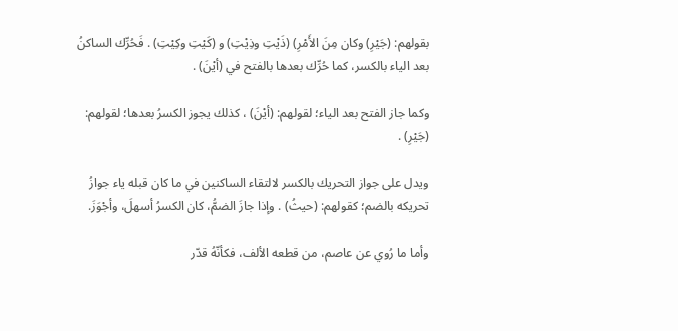بقولهم: (جَيْرِ) وكان مِنَ الأَمْرِ) (ذَيْتِ وذِيْتِ) و (كَيْتِ وكِيْتِ) . فَحُرِّك الساكنُ بعد الياء بالكسر، كما حُرِّك بعدها بالفتح في (أيْنَ) .

وكما جاز الفتح بعد الياء؛ لقولهم: (أيْنَ) ، كذلك يجوز الكسرُ بعدها؛ لقولهم: (جَيْرِ) .

ويدل على جواز التحريك بالكسر لالتقاء الساكنين في ما كان قبله ياء جوازُ تحريكه بالضم؛ كقولهم: (حيثُ) . وإذا جازَ الضمُّ، كان الكسرُ أسهلَ، وأجْوَزَ.

وأما ما رُوي عن عاصم، من قطعه الألف، فكأنّهُ قدّر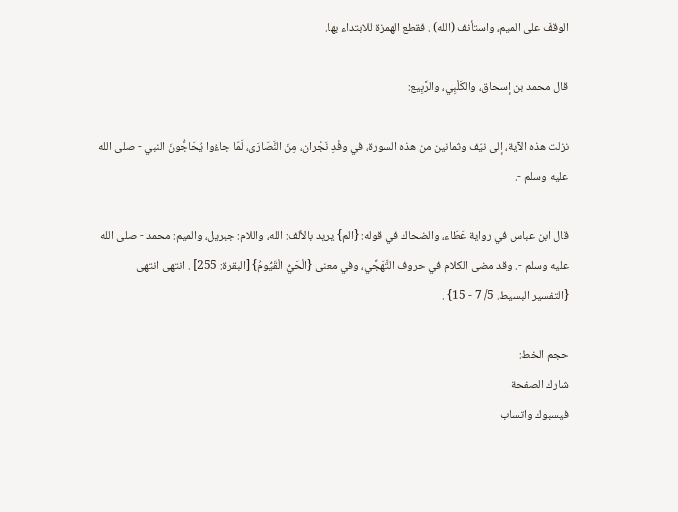الوقفَ على الميم، واستأنف (الله) . فقطع الهمزة للابتداء بها.

قال محمد بن إسحاق، والكَلْبِي، والرَّبِيع:

نزلت هذه الآية، إلى نيّف وثمانين من هذه السورة، في وفْدِ نَجْران، مِنَ النَّصَارَى، لَمّا جاءُوا يُحَاجُّونَ النبي - صلى الله عليه وسلم -.

قال ابن عباس في رواية عَطَاء، والضحاك في قوله: {الم} يريد بالألف: الله، واللام: جبريل، والميم: محمد - صلى الله عليه وسلم -. وقد مضى الكلام في حروف التَّهَجِّي، وفي معنى {الْحَيُّ الْقَيُّومُ} [البقرة: 255] . انتهى انتهى {التفسير البسيط. 5/ 7 - 15} .

حجم الخط:
شارك الصفحة
فيسبوك واتساب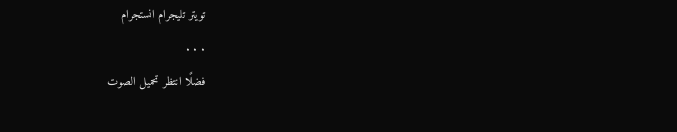تويتر تليجرام انستجرام
. . .
فضلًا انتظر تحميل الصوت